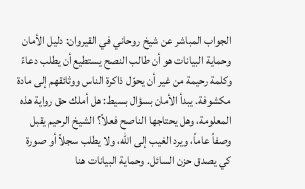الجواب المباشر عن شيخ روحاني في القيروان: دليل الأمان وحماية البيانات هو أن طالب النصح يستطيع أن يطلب دعاءً وكلمة رحيمة من غير أن يحوّل ذاكرة الناس ووثائقهم إلى مادة مكشوفة. يبدأ الأمان بسؤال بسيط: هل أملك حق رواية هذه المعلومة، وهل يحتاجها الناصح فعلاً؟ الشيخ الرحيم يقبل وصفاً عاماً، ويرد الغيب إلى الله، ولا يطلب سجلاً أو صورة كي يصدق حزن السائل. وحماية البيانات هنا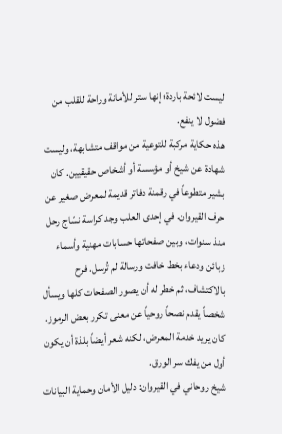ليست لائحة باردة؛ إنها ستر للأمانة وراحة للقلب من فضول لا ينفع.
هذه حكاية مركبة للتوعية من مواقف متشابهة، وليست شهادة عن شيخ أو مؤسسة أو أشخاص حقيقيين. كان بشير متطوعاً في رقمنة دفاتر قديمة لمعرض صغير عن حرف القيروان. في إحدى العلب وجد كراسة نسّاج رحل منذ سنوات، وبين صفحاتها حسابات مهنية وأسماء زبائن ودعاء بخط خافت ورسالة لم تُرسل. فرح بالاكتشاف، ثم خطر له أن يصور الصفحات كلها ويسأل شخصاً يقدم نصحاً روحياً عن معنى تكرر بعض الرموز. كان يريد خدمة المعرض، لكنه شعر أيضاً بلذة أن يكون أول من يفك سر الورق.
شيخ روحاني في القيروان: دليل الأمان وحماية البيانات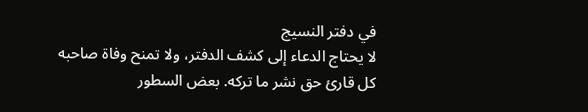في دفتر النسيج
لا يحتاج الدعاء إلى كشف الدفتر، ولا تمنح وفاة صاحبه كل قارئ حق نشر ما تركه. بعض السطور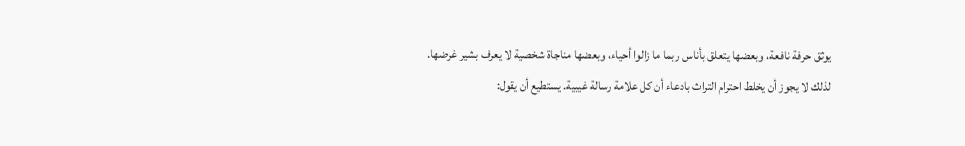يوثق حرفة نافعة، وبعضها يتعلق بأناس ربما ما زالوا أحياء، وبعضها مناجاة شخصية لا يعرف بشير غرضها. لذلك لا يجوز أن يخلط احترام التراث بادعاء أن كل علامة رسالة غيبية. يستطيع أن يقول: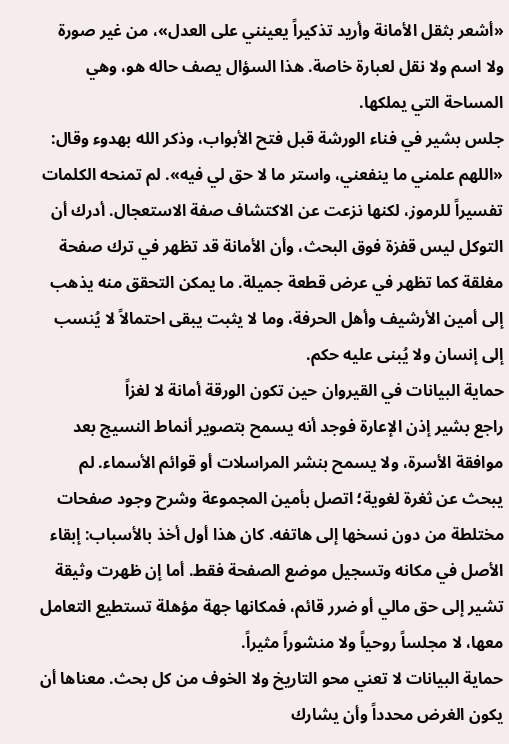«أشعر بثقل الأمانة وأريد تذكيراً يعينني على العدل»، من غير صورة ولا اسم ولا نقل لعبارة خاصة. هذا السؤال يصف حاله هو، وهي المساحة التي يملكها.
جلس بشير في فناء الورشة قبل فتح الأبواب، وذكر الله بهدوء وقال: «اللهم علمني ما ينفعني، واستر ما لا حق لي فيه». لم تمنحه الكلمات تفسيراً للرموز، لكنها نزعت عن الاكتشاف صفة الاستعجال. أدرك أن التوكل ليس قفزة فوق البحث، وأن الأمانة قد تظهر في ترك صفحة مغلقة كما تظهر في عرض قطعة جميلة. ما يمكن التحقق منه يذهب إلى أمين الأرشيف وأهل الحرفة، وما لا يثبت يبقى احتمالاً لا يُنسب إلى إنسان ولا يُبنى عليه حكم.
حماية البيانات في القيروان حين تكون الورقة أمانة لا لغزاً
راجع بشير إذن الإعارة فوجد أنه يسمح بتصوير أنماط النسيج بعد موافقة الأسرة، ولا يسمح بنشر المراسلات أو قوائم الأسماء. لم يبحث عن ثغرة لغوية؛ اتصل بأمين المجموعة وشرح وجود صفحات مختلطة من دون نسخها إلى هاتفه. كان هذا أول أخذ بالأسباب: إبقاء الأصل في مكانه وتسجيل موضع الصفحة فقط. أما إن ظهرت وثيقة تشير إلى حق مالي أو ضرر قائم، فمكانها جهة مؤهلة تستطيع التعامل معها، لا مجلساً روحياً ولا منشوراً مثيراً.
حماية البيانات لا تعني محو التاريخ ولا الخوف من كل بحث. معناها أن يكون الغرض محدداً وأن يشارك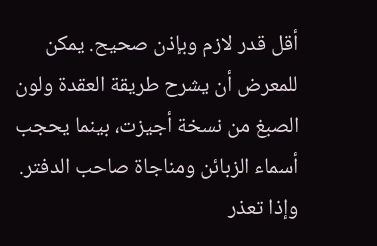أقل قدر لازم وبإذن صحيح. يمكن للمعرض أن يشرح طريقة العقدة ولون الصبغ من نسخة أجيزت، بينما يحجب أسماء الزبائن ومناجاة صاحب الدفتر. وإذا تعذر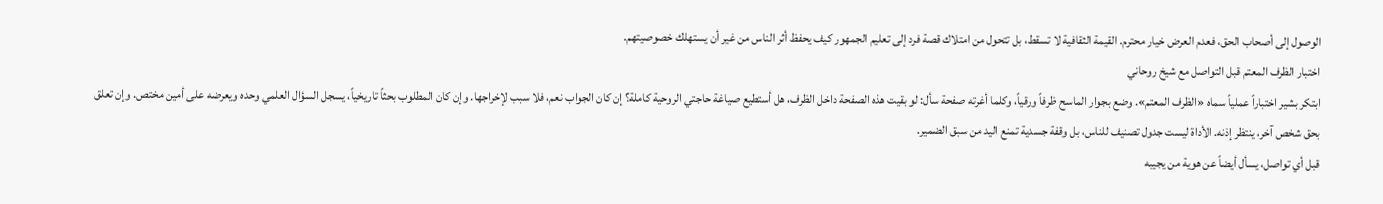الوصول إلى أصحاب الحق، فعدم العرض خيار محترم. القيمة الثقافية لا تسقط، بل تتحول من امتلاك قصة فرد إلى تعليم الجمهور كيف يحفظ أثر الناس من غير أن يستهلك خصوصيتهم.
اختبار الظرف المعتم قبل التواصل مع شيخ روحاني
ابتكر بشير اختباراً عملياً سماه «الظرف المعتم». وضع بجوار الماسح ظرفاً ورقياً، وكلما أغرته صفحة سأل: لو بقيت هذه الصفحة داخل الظرف، هل أستطيع صياغة حاجتي الروحية كاملة؟ إن كان الجواب نعم، فلا سبب لإخراجها. وإن كان المطلوب بحثاً تاريخياً، يسجل السؤال العلمي وحده ويعرضه على أمين مختص. وإن تعلق بحق شخص آخر، ينتظر إذنه. الأداة ليست جدول تصنيف للناس، بل وقفة جسدية تمنع اليد من سبق الضمير.
قبل أي تواصل، يسأل أيضاً عن هوية من يجيبه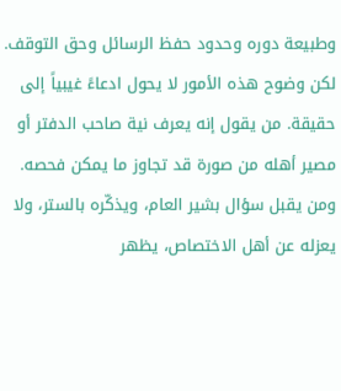وطبيعة دوره وحدود حفظ الرسائل وحق التوقف. لكن وضوح هذه الأمور لا يحول ادعاءً غيبياً إلى حقيقة. من يقول إنه يعرف نية صاحب الدفتر أو مصير أهله من صورة قد تجاوز ما يمكن فحصه. ومن يقبل سؤال بشير العام، ويذكّره بالستر، ولا يعزله عن أهل الاختصاص، يظهر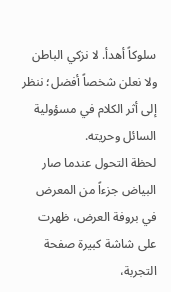سلوكاً أهدأ. لا نزكي الباطن ولا نعلن شخصاً أفضل؛ ننظر إلى أثر الكلام في مسؤولية السائل وحريته.
لحظة التحول عندما صار البياض جزءاً من المعرض
في بروفة العرض، ظهرت على شاشة كبيرة صفحة التجربة،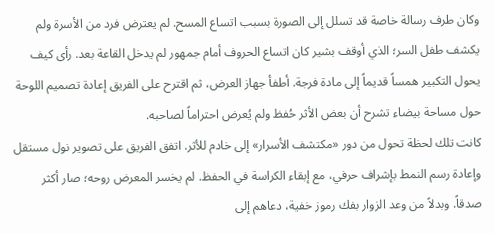وكان طرف رسالة خاصة قد تسلل إلى الصورة بسبب اتساع المسح. لم يعترض فرد من الأسرة ولم يكشف طفل السر؛ الذي أوقف بشير كان اتساع الحروف أمام جمهور لم يدخل القاعة بعد. رأى كيف يحول التكبير همساً قديماً إلى مادة فرجة. أطفأ جهاز العرض، ثم اقترح على الفريق إعادة تصميم اللوحة حول مساحة بيضاء تشرح أن بعض الأثر حُفظ ولم يُعرض احتراماً لصاحبه.
كانت تلك لحظة تحول من دور «مكتشف الأسرار» إلى خادم للأثر. اتفق الفريق على تصوير نول مستقل وإعادة رسم النمط بإشراف حرفي، مع إبقاء الكراسة في الحفظ. لم يخسر المعرض روحه؛ صار أكثر صدقاً. وبدلاً من وعد الزوار بفك رموز خفية، دعاهم إلى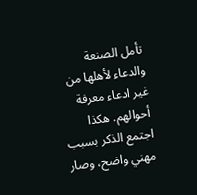تأمل الصنعة والدعاء لأهلها من غير ادعاء معرفة أحوالهم. هكذا اجتمع الذكر بسبب مهني واضح، وصار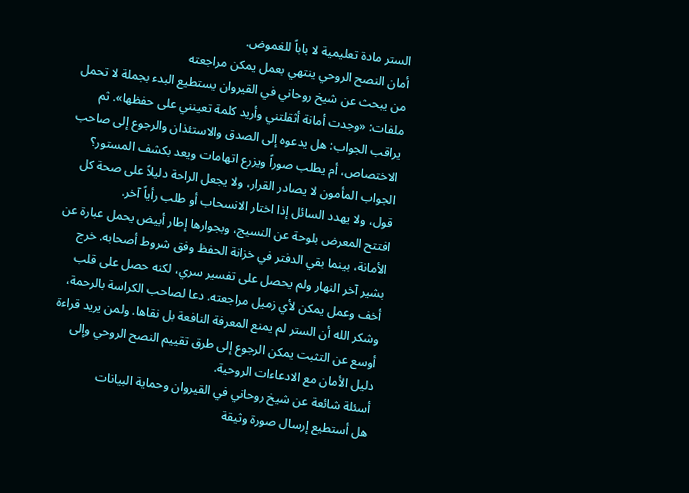الستر مادة تعليمية لا باباً للغموض.
أمان النصح الروحي ينتهي بعمل يمكن مراجعته
من يبحث عن شيخ روحاني في القيروان يستطيع البدء بجملة لا تحمل ملفات: «وجدت أمانة أثقلتني وأريد كلمة تعينني على حفظها». ثم يراقب الجواب: هل يدعوه إلى الصدق والاستئذان والرجوع إلى صاحب الاختصاص، أم يطلب صوراً ويزرع اتهامات ويعد بكشف المستور؟ الجواب المأمون لا يصادر القرار، ولا يجعل الراحة دليلاً على صحة كل قول، ولا يهدد السائل إذا اختار الانسحاب أو طلب رأياً آخر.
افتتح المعرض بلوحة عن النسيج، وبجوارها إطار أبيض يحمل عبارة عن الأمانة، بينما بقي الدفتر في خزانة الحفظ وفق شروط أصحابه. خرج بشير آخر النهار ولم يحصل على تفسير سري، لكنه حصل على قلب أخف وعمل يمكن لأي زميل مراجعته. دعا لصاحب الكراسة بالرحمة، وشكر الله أن الستر لم يمنع المعرفة النافعة بل نقاها. ولمن يريد قراءة أوسع عن التثبت يمكن الرجوع إلى طرق تقييم النصح الروحي وإلى دليل الأمان مع الادعاءات الروحية.
أسئلة شائعة عن شيخ روحاني في القيروان وحماية البيانات
هل أستطيع إرسال صورة وثيقة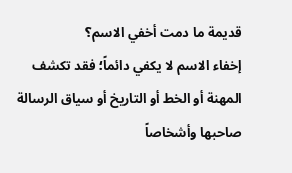قديمة ما دمت أخفي الاسم؟
إخفاء الاسم لا يكفي دائماً؛ فقد تكشف المهنة أو الخط أو التاريخ أو سياق الرسالة صاحبها وأشخاصاً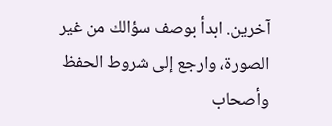آخرين. ابدأ بوصف سؤالك من غير الصورة، وارجع إلى شروط الحفظ وأصحاب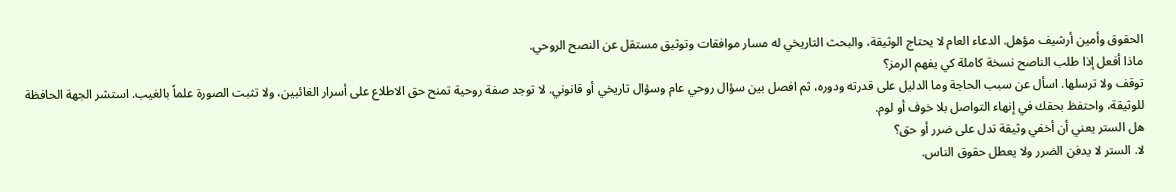الحقوق وأمين أرشيف مؤهل. الدعاء العام لا يحتاج الوثيقة، والبحث التاريخي له مسار موافقات وتوثيق مستقل عن النصح الروحي.
ماذا أفعل إذا طلب الناصح نسخة كاملة كي يفهم الرمز؟
توقف ولا ترسلها. اسأل عن سبب الحاجة وما الدليل على قدرته ودوره، ثم افصل بين سؤال روحي عام وسؤال تاريخي أو قانوني. لا توجد صفة روحية تمنح حق الاطلاع على أسرار الغائبين، ولا تثبت الصورة علماً بالغيب. استشر الجهة الحافظة للوثيقة، واحتفظ بحقك في إنهاء التواصل بلا خوف أو لوم.
هل الستر يعني أن أخفي وثيقة تدل على ضرر أو حق؟
لا. الستر لا يدفن الضرر ولا يعطل حقوق الناس.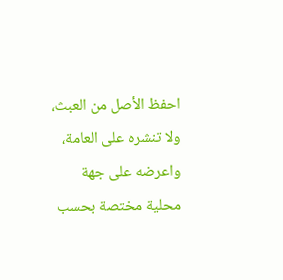احفظ الأصل من العبث، ولا تنشره على العامة، واعرضه على جهة محلية مختصة بحسب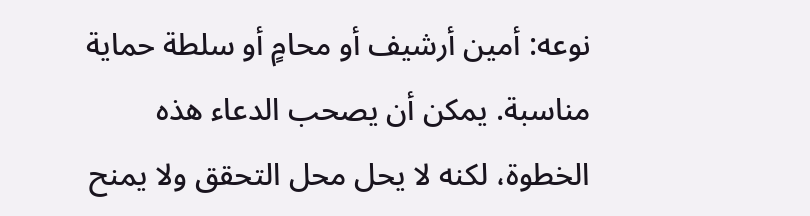نوعه: أمين أرشيف أو محامٍ أو سلطة حماية مناسبة. يمكن أن يصحب الدعاء هذه الخطوة، لكنه لا يحل محل التحقق ولا يمنح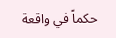حكماً في واقعة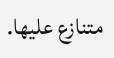متنازع عليها.